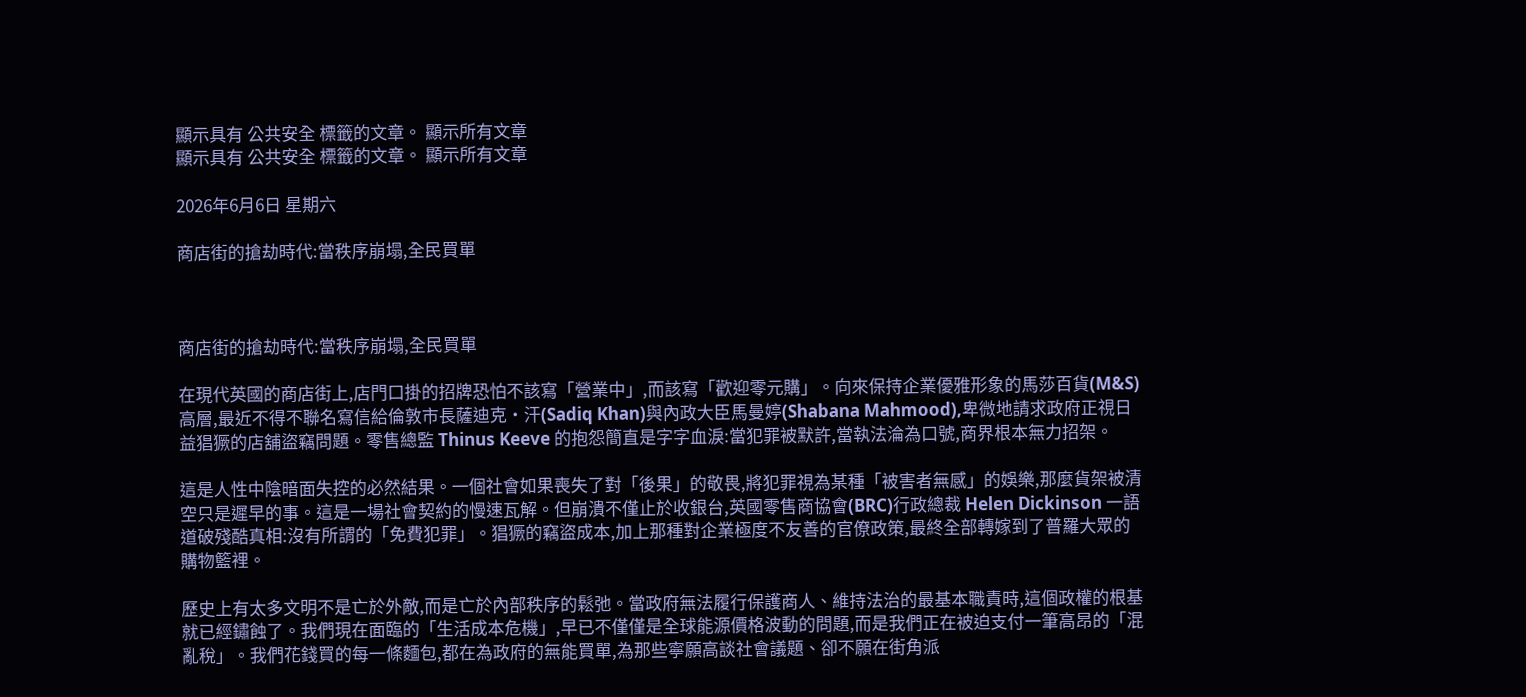顯示具有 公共安全 標籤的文章。 顯示所有文章
顯示具有 公共安全 標籤的文章。 顯示所有文章

2026年6月6日 星期六

商店街的搶劫時代:當秩序崩塌,全民買單



商店街的搶劫時代:當秩序崩塌,全民買單

在現代英國的商店街上,店門口掛的招牌恐怕不該寫「營業中」,而該寫「歡迎零元購」。向來保持企業優雅形象的馬莎百貨(M&S)高層,最近不得不聯名寫信給倫敦市長薩迪克·汗(Sadiq Khan)與內政大臣馬曼婷(Shabana Mahmood),卑微地請求政府正視日益猖獗的店舖盜竊問題。零售總監 Thinus Keeve 的抱怨簡直是字字血淚:當犯罪被默許,當執法淪為口號,商界根本無力招架。

這是人性中陰暗面失控的必然結果。一個社會如果喪失了對「後果」的敬畏,將犯罪視為某種「被害者無感」的娛樂,那麼貨架被清空只是遲早的事。這是一場社會契約的慢速瓦解。但崩潰不僅止於收銀台,英國零售商協會(BRC)行政總裁 Helen Dickinson 一語道破殘酷真相:沒有所謂的「免費犯罪」。猖獗的竊盜成本,加上那種對企業極度不友善的官僚政策,最終全部轉嫁到了普羅大眾的購物籃裡。

歷史上有太多文明不是亡於外敵,而是亡於內部秩序的鬆弛。當政府無法履行保護商人、維持法治的最基本職責時,這個政權的根基就已經鏽蝕了。我們現在面臨的「生活成本危機」,早已不僅僅是全球能源價格波動的問題,而是我們正在被迫支付一筆高昂的「混亂稅」。我們花錢買的每一條麵包,都在為政府的無能買單,為那些寧願高談社會議題、卻不願在街角派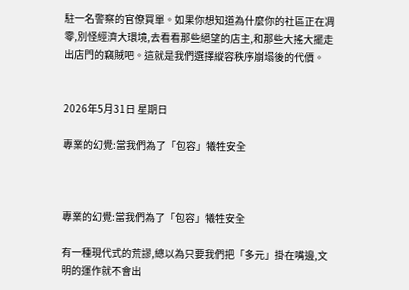駐一名警察的官僚買單。如果你想知道為什麼你的社區正在凋零,別怪經濟大環境,去看看那些絕望的店主,和那些大搖大擺走出店門的竊賊吧。這就是我們選擇縱容秩序崩塌後的代價。


2026年5月31日 星期日

專業的幻覺:當我們為了「包容」犧牲安全



專業的幻覺:當我們為了「包容」犧牲安全

有一種現代式的荒謬,總以為只要我們把「多元」掛在嘴邊,文明的運作就不會出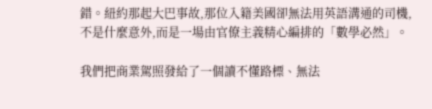錯。紐約那起大巴事故,那位入籍美國卻無法用英語溝通的司機,不是什麼意外,而是一場由官僚主義精心編排的「數學必然」。

我們把商業駕照發給了一個讀不懂路標、無法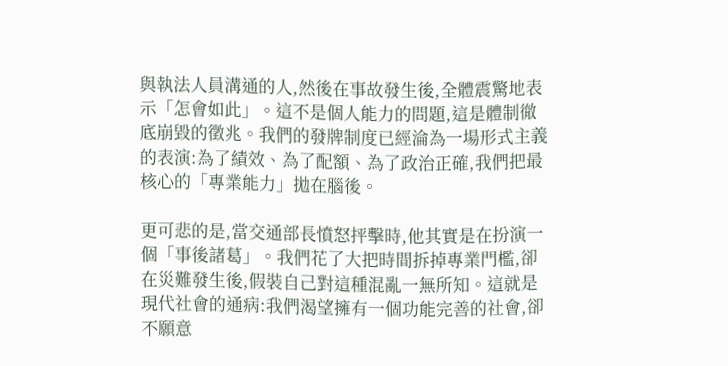與執法人員溝通的人,然後在事故發生後,全體震驚地表示「怎會如此」。這不是個人能力的問題,這是體制徹底崩毀的徵兆。我們的發牌制度已經淪為一場形式主義的表演:為了績效、為了配額、為了政治正確,我們把最核心的「專業能力」拋在腦後。

更可悲的是,當交通部長憤怒抨擊時,他其實是在扮演一個「事後諸葛」。我們花了大把時間拆掉專業門檻,卻在災難發生後,假裝自己對這種混亂一無所知。這就是現代社會的通病:我們渴望擁有一個功能完善的社會,卻不願意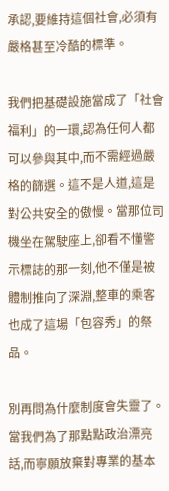承認,要維持這個社會,必須有嚴格甚至冷酷的標準。

我們把基礎設施當成了「社會福利」的一環,認為任何人都可以參與其中,而不需經過嚴格的篩選。這不是人道,這是對公共安全的傲慢。當那位司機坐在駕駛座上,卻看不懂警示標誌的那一刻,他不僅是被體制推向了深淵,整車的乘客也成了這場「包容秀」的祭品。

別再問為什麼制度會失靈了。當我們為了那點點政治漂亮話,而寧願放棄對專業的基本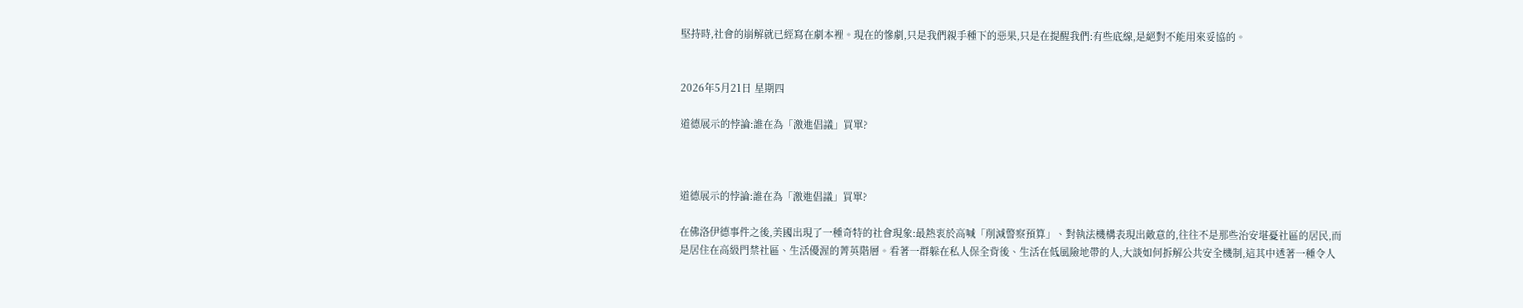堅持時,社會的崩解就已經寫在劇本裡。現在的慘劇,只是我們親手種下的惡果,只是在提醒我們:有些底線,是絕對不能用來妥協的。


2026年5月21日 星期四

道德展示的悖論:誰在為「激進倡議」買單?



道德展示的悖論:誰在為「激進倡議」買單?

在佛洛伊德事件之後,美國出現了一種奇特的社會現象:最熱衷於高喊「削減警察預算」、對執法機構表現出敵意的,往往不是那些治安堪憂社區的居民,而是居住在高級門禁社區、生活優渥的菁英階層。看著一群躲在私人保全背後、生活在低風險地帶的人,大談如何拆解公共安全機制,這其中透著一種令人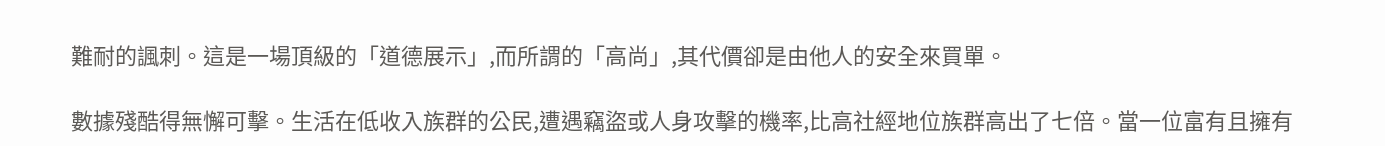難耐的諷刺。這是一場頂級的「道德展示」,而所謂的「高尚」,其代價卻是由他人的安全來買單。

數據殘酷得無懈可擊。生活在低收入族群的公民,遭遇竊盜或人身攻擊的機率,比高社經地位族群高出了七倍。當一位富有且擁有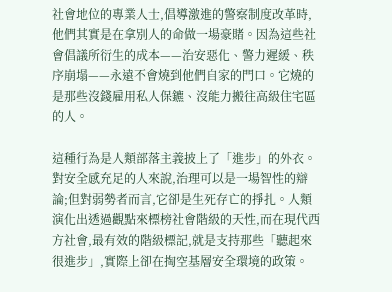社會地位的專業人士,倡導激進的警察制度改革時,他們其實是在拿別人的命做一場豪賭。因為這些社會倡議所衍生的成本——治安惡化、警力遲緩、秩序崩塌——永遠不會燒到他們自家的門口。它燒的是那些沒錢雇用私人保鑣、沒能力搬往高級住宅區的人。

這種行為是人類部落主義披上了「進步」的外衣。對安全感充足的人來說,治理可以是一場智性的辯論;但對弱勢者而言,它卻是生死存亡的掙扎。人類演化出透過觀點來標榜社會階級的天性,而在現代西方社會,最有效的階級標記,就是支持那些「聽起來很進步」,實際上卻在掏空基層安全環境的政策。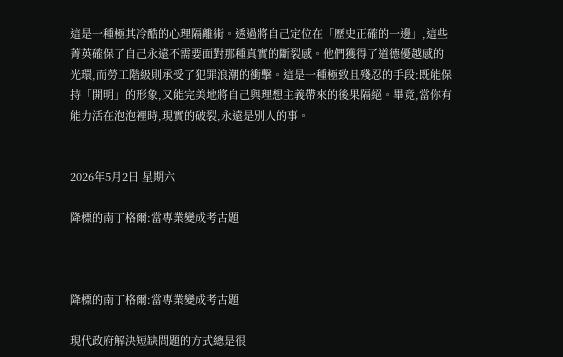這是一種極其冷酷的心理隔離術。透過將自己定位在「歷史正確的一邊」,這些菁英確保了自己永遠不需要面對那種真實的斷裂感。他們獲得了道德優越感的光環,而勞工階級則承受了犯罪浪潮的衝擊。這是一種極致且殘忍的手段:既能保持「開明」的形象,又能完美地將自己與理想主義帶來的後果隔絕。畢竟,當你有能力活在泡泡裡時,現實的破裂,永遠是別人的事。


2026年5月2日 星期六

降標的南丁格爾:當專業變成考古題



降標的南丁格爾:當專業變成考古題

現代政府解決短缺問題的方式總是很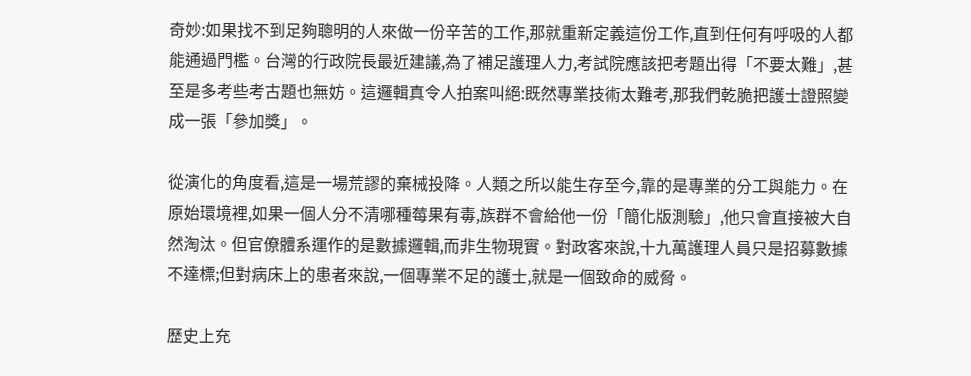奇妙:如果找不到足夠聰明的人來做一份辛苦的工作,那就重新定義這份工作,直到任何有呼吸的人都能通過門檻。台灣的行政院長最近建議,為了補足護理人力,考試院應該把考題出得「不要太難」,甚至是多考些考古題也無妨。這邏輯真令人拍案叫絕:既然專業技術太難考,那我們乾脆把護士證照變成一張「參加獎」。

從演化的角度看,這是一場荒謬的棄械投降。人類之所以能生存至今,靠的是專業的分工與能力。在原始環境裡,如果一個人分不清哪種莓果有毒,族群不會給他一份「簡化版測驗」,他只會直接被大自然淘汰。但官僚體系運作的是數據邏輯,而非生物現實。對政客來說,十九萬護理人員只是招募數據不達標;但對病床上的患者來說,一個專業不足的護士,就是一個致命的威脅。

歷史上充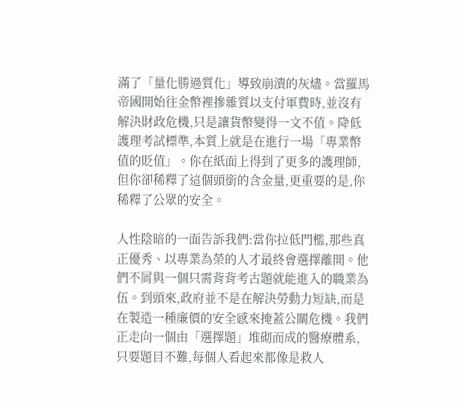滿了「量化勝過質化」導致崩潰的灰燼。當羅馬帝國開始往金幣裡摻雜質以支付軍費時,並沒有解決財政危機,只是讓貨幣變得一文不值。降低護理考試標準,本質上就是在進行一場「專業幣值的貶值」。你在紙面上得到了更多的護理師,但你卻稀釋了這個頭銜的含金量,更重要的是,你稀釋了公眾的安全。

人性陰暗的一面告訴我們:當你拉低門檻,那些真正優秀、以專業為榮的人才最終會選擇離開。他們不屑與一個只需背背考古題就能進入的職業為伍。到頭來,政府並不是在解決勞動力短缺,而是在製造一種廉價的安全感來掩蓋公關危機。我們正走向一個由「選擇題」堆砌而成的醫療體系,只要題目不難,每個人看起來都像是救人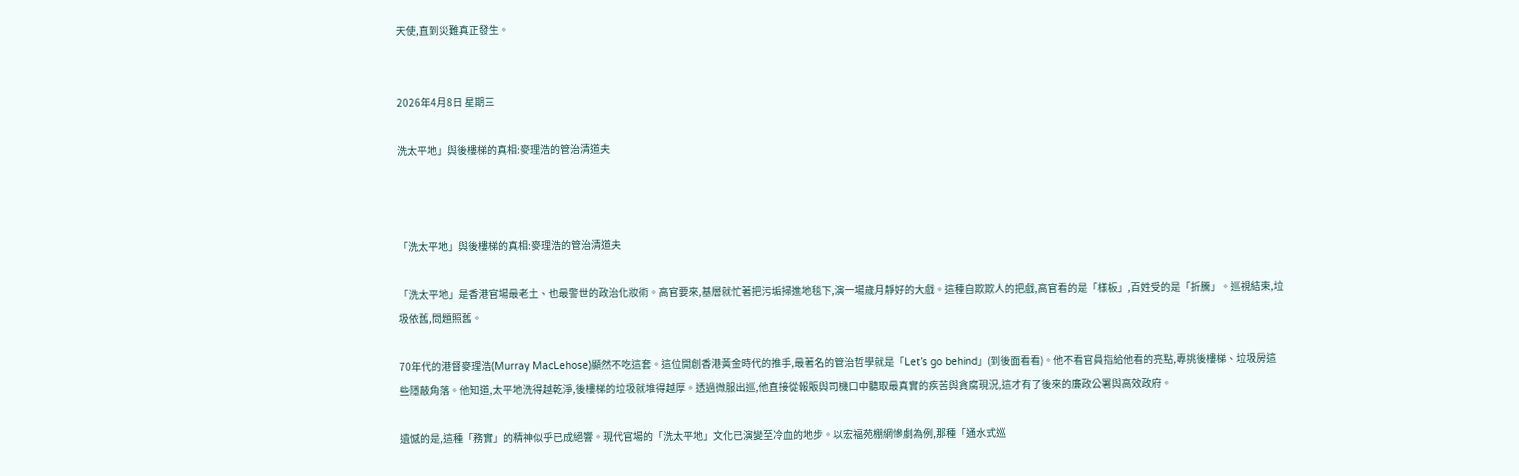天使,直到災難真正發生。


2026年4月8日 星期三

洗太平地」與後樓梯的真相:麥理浩的管治清道夫



「洗太平地」與後樓梯的真相:麥理浩的管治清道夫

「洗太平地」是香港官場最老土、也最警世的政治化妝術。高官要來,基層就忙著把污垢掃進地毯下,演一場歲月靜好的大戲。這種自欺欺人的把戲,高官看的是「樣板」,百姓受的是「折騰」。巡視結束,垃圾依舊,問題照舊。

70年代的港督麥理浩(Murray MacLehose)顯然不吃這套。這位開創香港黃金時代的推手,最著名的管治哲學就是「Let’s go behind」(到後面看看)。他不看官員指給他看的亮點,專挑後樓梯、垃圾房這些隱蔽角落。他知道,太平地洗得越乾淨,後樓梯的垃圾就堆得越厚。透過微服出巡,他直接從報販與司機口中聽取最真實的疾苦與貪腐現況,這才有了後來的廉政公署與高效政府。

遺憾的是,這種「務實」的精神似乎已成絕響。現代官場的「洗太平地」文化已演變至冷血的地步。以宏福苑棚網慘劇為例,那種「通水式巡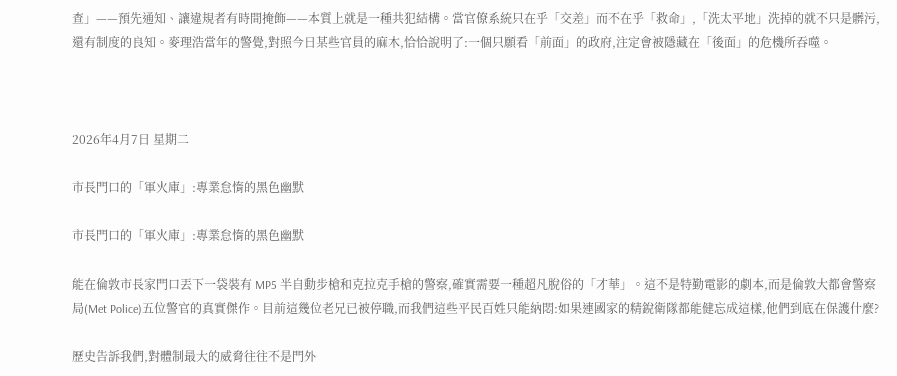查」——預先通知、讓違規者有時間掩飾——本質上就是一種共犯結構。當官僚系統只在乎「交差」而不在乎「救命」,「洗太平地」洗掉的就不只是髒污,還有制度的良知。麥理浩當年的警覺,對照今日某些官員的麻木,恰恰說明了:一個只願看「前面」的政府,注定會被隱藏在「後面」的危機所吞噬。



2026年4月7日 星期二

市長門口的「軍火庫」:專業怠惰的黑色幽默

市長門口的「軍火庫」:專業怠惰的黑色幽默

能在倫敦市長家門口丟下一袋裝有 MP5 半自動步槍和克拉克手槍的警察,確實需要一種超凡脫俗的「才華」。這不是特勤電影的劇本,而是倫敦大都會警察局(Met Police)五位警官的真實傑作。目前這幾位老兄已被停職,而我們這些平民百姓只能納悶:如果連國家的精銳衛隊都能健忘成這樣,他們到底在保護什麼?

歷史告訴我們,對體制最大的威脅往往不是門外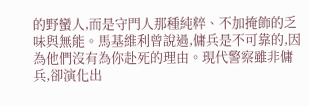的野蠻人,而是守門人那種純粹、不加掩飾的乏味與無能。馬基維利曾說過,傭兵是不可靠的,因為他們沒有為你赴死的理由。現代警察雖非傭兵,卻演化出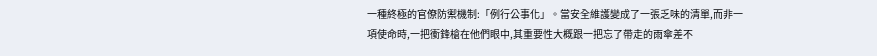一種終極的官僚防禦機制:「例行公事化」。當安全維護變成了一張乏味的清單,而非一項使命時,一把衝鋒槍在他們眼中,其重要性大概跟一把忘了帶走的雨傘差不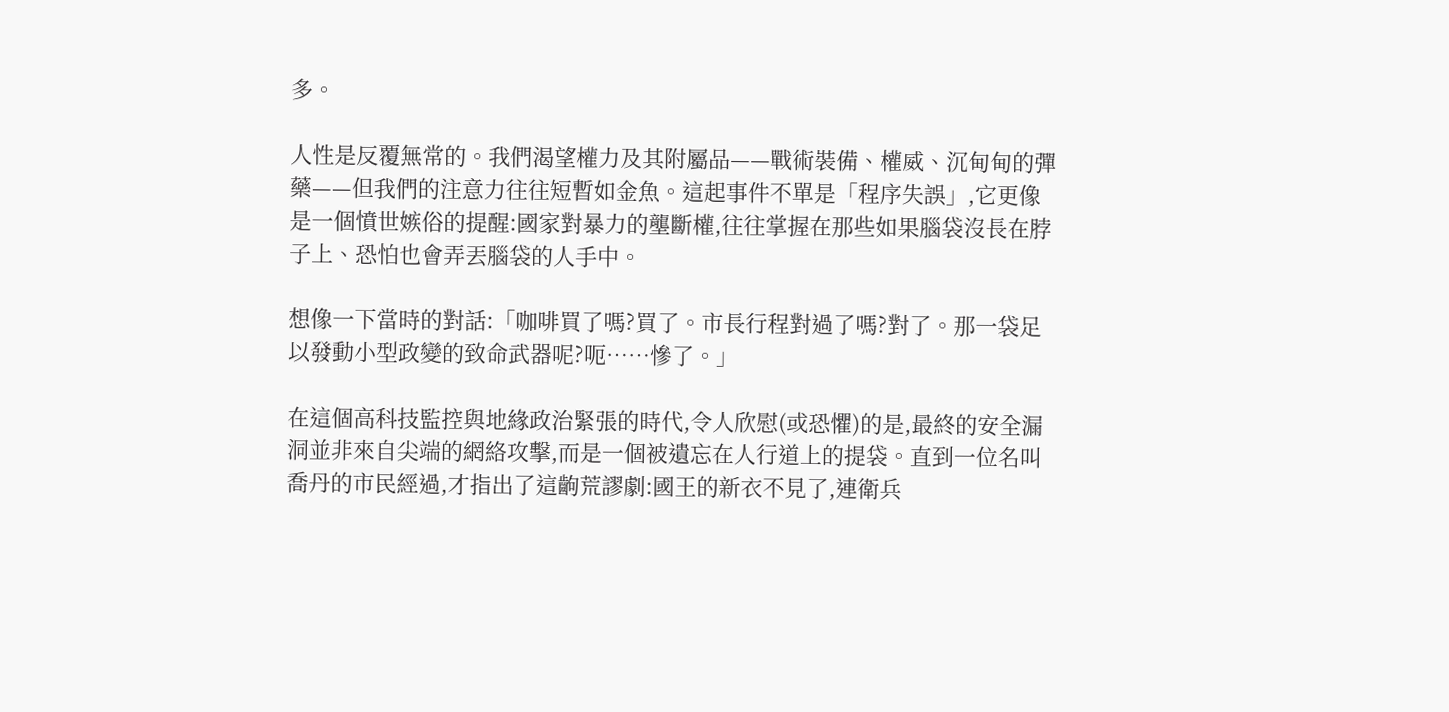多。

人性是反覆無常的。我們渴望權力及其附屬品——戰術裝備、權威、沉甸甸的彈藥——但我們的注意力往往短暫如金魚。這起事件不單是「程序失誤」,它更像是一個憤世嫉俗的提醒:國家對暴力的壟斷權,往往掌握在那些如果腦袋沒長在脖子上、恐怕也會弄丟腦袋的人手中。

想像一下當時的對話:「咖啡買了嗎?買了。市長行程對過了嗎?對了。那一袋足以發動小型政變的致命武器呢?呃……慘了。」

在這個高科技監控與地緣政治緊張的時代,令人欣慰(或恐懼)的是,最終的安全漏洞並非來自尖端的網絡攻擊,而是一個被遺忘在人行道上的提袋。直到一位名叫喬丹的市民經過,才指出了這齣荒謬劇:國王的新衣不見了,連衛兵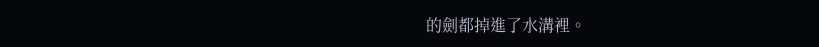的劍都掉進了水溝裡。